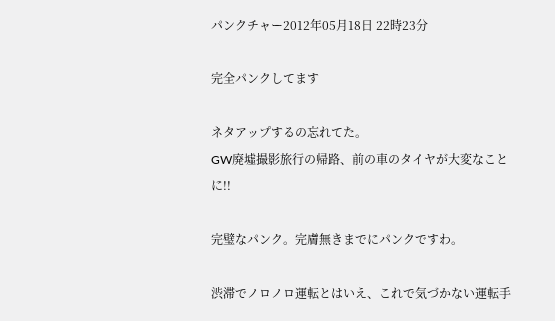パンクチャー2012年05月18日 22時23分

完全パンクしてます

ネタアップするの忘れてた。
GW廃墟撮影旅行の帰路、前の車のタイヤが大変なことに!!

完璧なパンク。完膚無きまでにパンクですわ。

渋滞でノロノロ運転とはいえ、これで気づかない運転手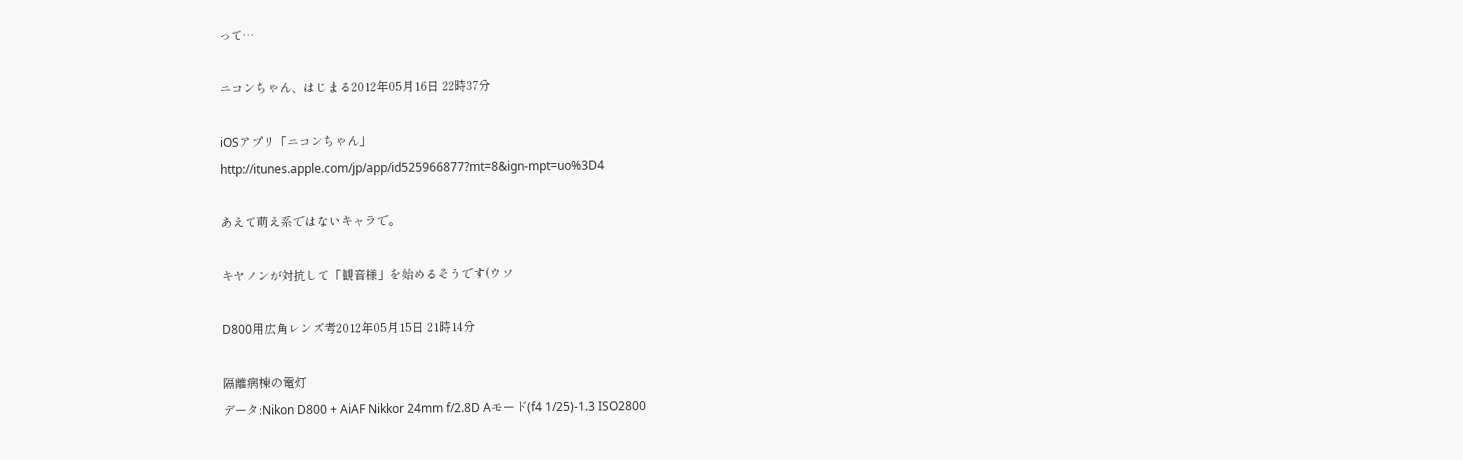って…

ニコンちゃん、はじまる2012年05月16日 22時37分

iOSアプリ「ニコンちゃん」
http://itunes.apple.com/jp/app/id525966877?mt=8&ign-mpt=uo%3D4

あえて萌え系ではないキャラで。

キヤノンが対抗して「観音様」を始めるそうです(ウソ

D800用広角レンズ考2012年05月15日 21時14分

隔離病棟の電灯
データ:Nikon D800 + AiAF Nikkor 24mm f/2.8D Aモード(f4 1/25)-1.3 ISO2800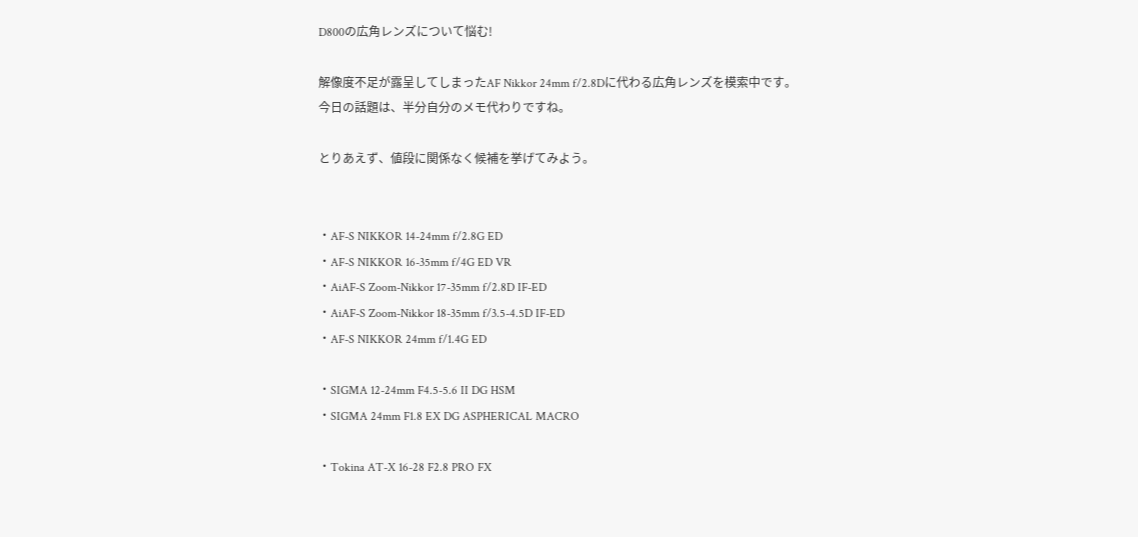D800の広角レンズについて悩む!

解像度不足が露呈してしまったAF Nikkor 24mm f/2.8Dに代わる広角レンズを模索中です。
今日の話題は、半分自分のメモ代わりですね。

とりあえず、値段に関係なく候補を挙げてみよう。


・AF-S NIKKOR 14-24mm f/2.8G ED
・AF-S NIKKOR 16-35mm f/4G ED VR
・AiAF-S Zoom-Nikkor 17-35mm f/2.8D IF-ED
・AiAF-S Zoom-Nikkor 18-35mm f/3.5-4.5D IF-ED
・AF-S NIKKOR 24mm f/1.4G ED

・SIGMA 12-24mm F4.5-5.6 II DG HSM
・SIGMA 24mm F1.8 EX DG ASPHERICAL MACRO

・Tokina AT-X 16-28 F2.8 PRO FX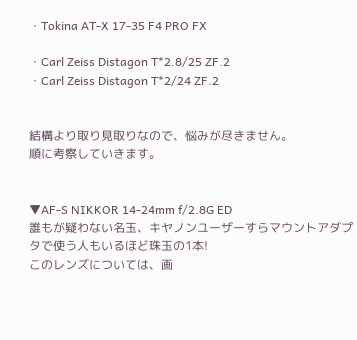・Tokina AT-X 17-35 F4 PRO FX

・Carl Zeiss Distagon T*2.8/25 ZF.2
・Carl Zeiss Distagon T*2/24 ZF.2


結構より取り見取りなので、悩みが尽きません。
順に考察していきます。


▼AF-S NIKKOR 14-24mm f/2.8G ED
誰もが疑わない名玉、キヤノンユーザーすらマウントアダプタで使う人もいるほど珠玉の1本!
このレンズについては、画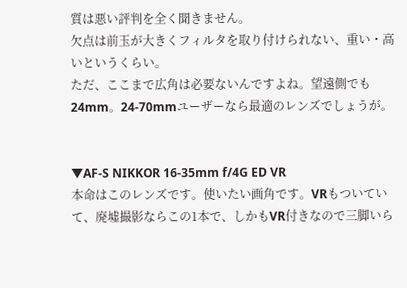質は悪い評判を全く聞きません。
欠点は前玉が大きくフィルタを取り付けられない、重い・高いというくらい。
ただ、ここまで広角は必要ないんですよね。望遠側でも24mm。24-70mmユーザーなら最適のレンズでしょうが。


▼AF-S NIKKOR 16-35mm f/4G ED VR
本命はこのレンズです。使いたい画角です。VRもついていて、廃墟撮影ならこの1本で、しかもVR付きなので三脚いら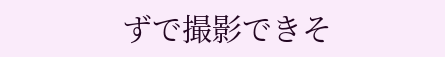ずで撮影できそ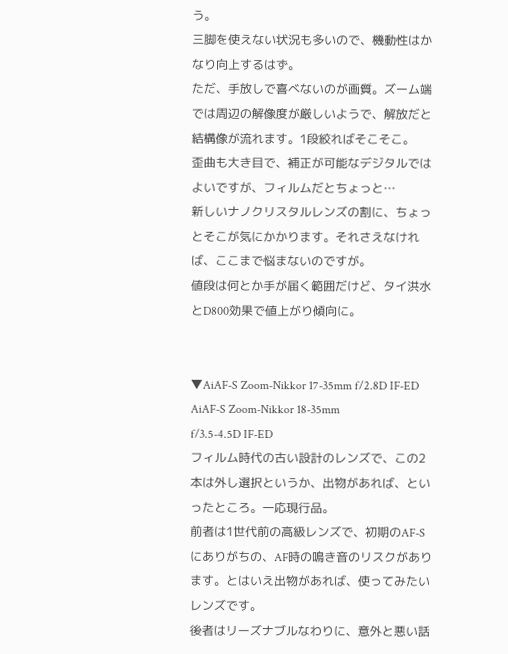う。
三脚を使えない状況も多いので、機動性はかなり向上するはず。
ただ、手放しで喜べないのが画質。ズーム端では周辺の解像度が厳しいようで、解放だと結構像が流れます。1段絞ればそこそこ。
歪曲も大き目で、補正が可能なデジタルではよいですが、フィルムだとちょっと…
新しいナノクリスタルレンズの割に、ちょっとそこが気にかかります。それさえなければ、ここまで悩まないのですが。
値段は何とか手が届く範囲だけど、タイ洪水とD800効果で値上がり傾向に。


▼AiAF-S Zoom-Nikkor 17-35mm f/2.8D IF-ED  AiAF-S Zoom-Nikkor 18-35mm
f/3.5-4.5D IF-ED
フィルム時代の古い設計のレンズで、この2本は外し選択というか、出物があれば、といったところ。一応現行品。
前者は1世代前の高級レンズで、初期のAF-Sにありがちの、AF時の鳴き音のリスクがあります。とはいえ出物があれば、使ってみたいレンズです。
後者はリーズナブルなわりに、意外と悪い話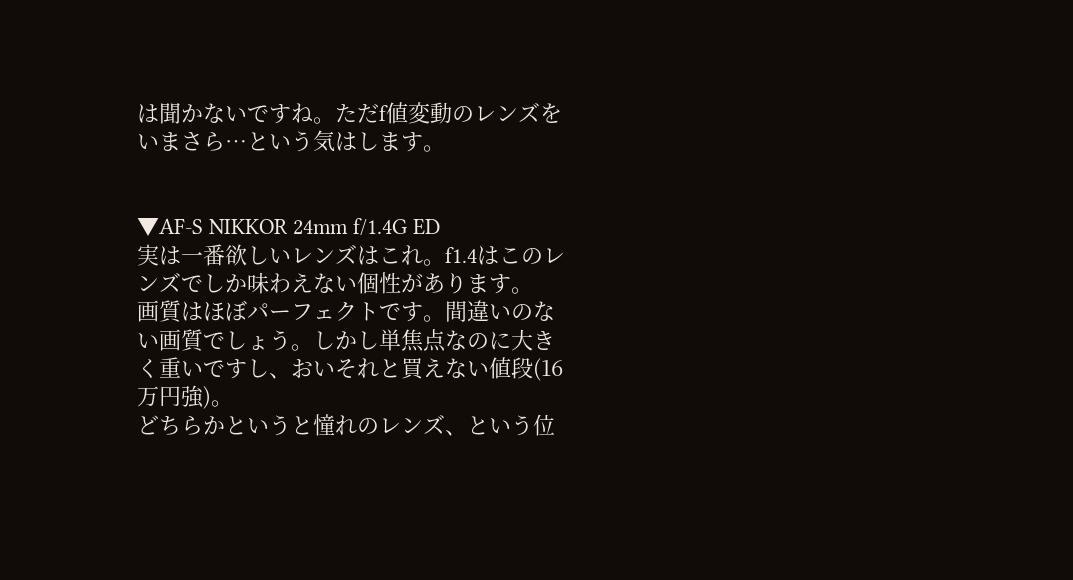は聞かないですね。ただf値変動のレンズをいまさら…という気はします。


▼AF-S NIKKOR 24mm f/1.4G ED
実は一番欲しいレンズはこれ。f1.4はこのレンズでしか味わえない個性があります。
画質はほぼパーフェクトです。間違いのない画質でしょう。しかし単焦点なのに大きく重いですし、おいそれと買えない値段(16万円強)。
どちらかというと憧れのレンズ、という位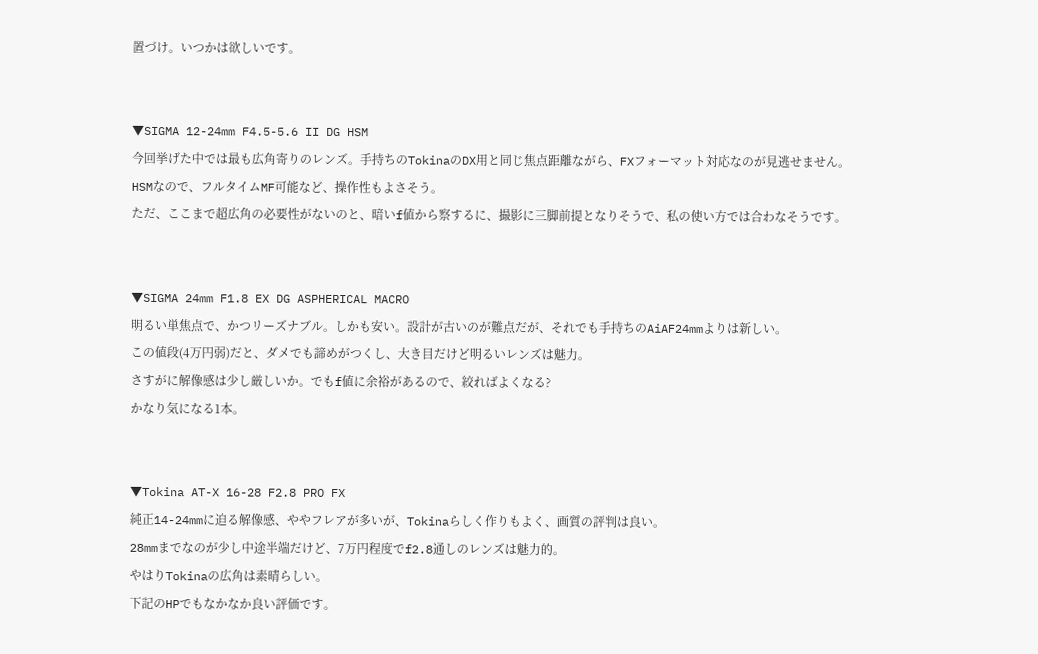置づけ。いつかは欲しいです。


▼SIGMA 12-24mm F4.5-5.6 II DG HSM
今回挙げた中では最も広角寄りのレンズ。手持ちのTokinaのDX用と同じ焦点距離ながら、FXフォーマット対応なのが見逃せません。
HSMなので、フルタイムMF可能など、操作性もよさそう。
ただ、ここまで超広角の必要性がないのと、暗いf値から察するに、撮影に三脚前提となりそうで、私の使い方では合わなそうです。


▼SIGMA 24mm F1.8 EX DG ASPHERICAL MACRO
明るい単焦点で、かつリーズナブル。しかも安い。設計が古いのが難点だが、それでも手持ちのAiAF24mmよりは新しい。
この値段(4万円弱)だと、ダメでも諦めがつくし、大き目だけど明るいレンズは魅力。
さすがに解像感は少し厳しいか。でもf値に余裕があるので、絞ればよくなる?
かなり気になる1本。


▼Tokina AT-X 16-28 F2.8 PRO FX
純正14-24mmに迫る解像感、ややフレアが多いが、Tokinaらしく作りもよく、画質の評判は良い。
28mmまでなのが少し中途半端だけど、7万円程度でf2.8通しのレンズは魅力的。
やはりTokinaの広角は素晴らしい。
下記のHPでもなかなか良い評価です。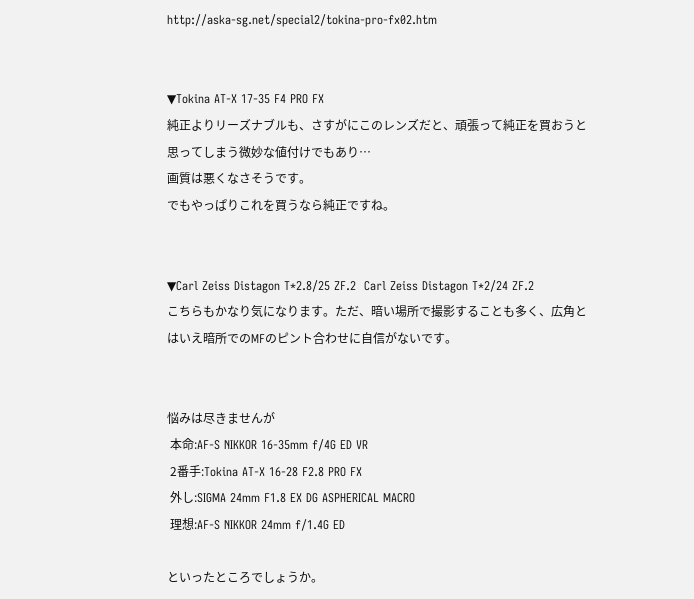http://aska-sg.net/special2/tokina-pro-fx02.htm


▼Tokina AT-X 17-35 F4 PRO FX
純正よりリーズナブルも、さすがにこのレンズだと、頑張って純正を買おうと思ってしまう微妙な値付けでもあり…
画質は悪くなさそうです。
でもやっぱりこれを買うなら純正ですね。


▼Carl Zeiss Distagon T*2.8/25 ZF.2  Carl Zeiss Distagon T*2/24 ZF.2
こちらもかなり気になります。ただ、暗い場所で撮影することも多く、広角とはいえ暗所でのMFのピント合わせに自信がないです。


悩みは尽きませんが
 本命:AF-S NIKKOR 16-35mm f/4G ED VR
 2番手:Tokina AT-X 16-28 F2.8 PRO FX
 外し:SIGMA 24mm F1.8 EX DG ASPHERICAL MACRO
 理想:AF-S NIKKOR 24mm f/1.4G ED

といったところでしょうか。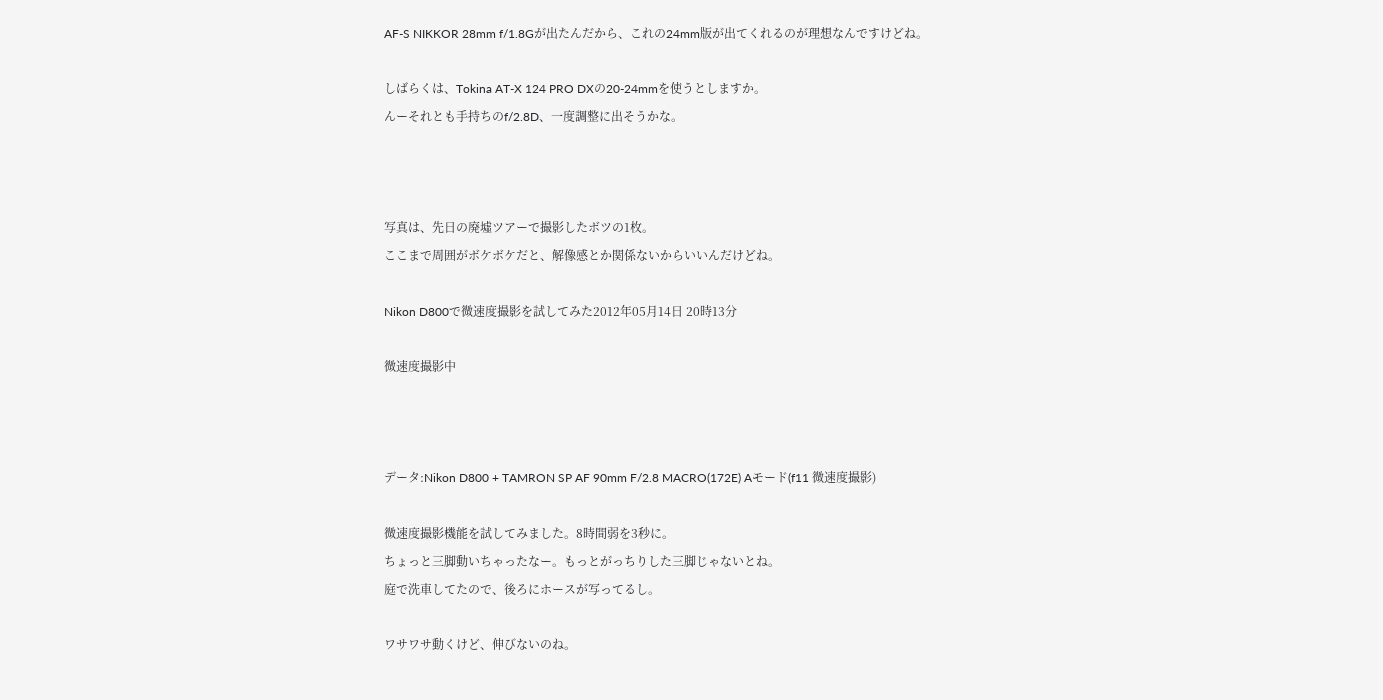AF-S NIKKOR 28mm f/1.8Gが出たんだから、これの24mm版が出てくれるのが理想なんですけどね。

しばらくは、Tokina AT-X 124 PRO DXの20-24mmを使うとしますか。
んーそれとも手持ちのf/2.8D、一度調整に出そうかな。



写真は、先日の廃墟ツアーで撮影したボツの1枚。
ここまで周囲がボケボケだと、解像感とか関係ないからいいんだけどね。

Nikon D800で微速度撮影を試してみた2012年05月14日 20時13分

微速度撮影中



データ:Nikon D800 + TAMRON SP AF 90mm F/2.8 MACRO(172E) Aモード(f11 微速度撮影)

微速度撮影機能を試してみました。8時間弱を3秒に。
ちょっと三脚動いちゃったなー。もっとがっちりした三脚じゃないとね。
庭で洗車してたので、後ろにホースが写ってるし。

ワサワサ動くけど、伸びないのね。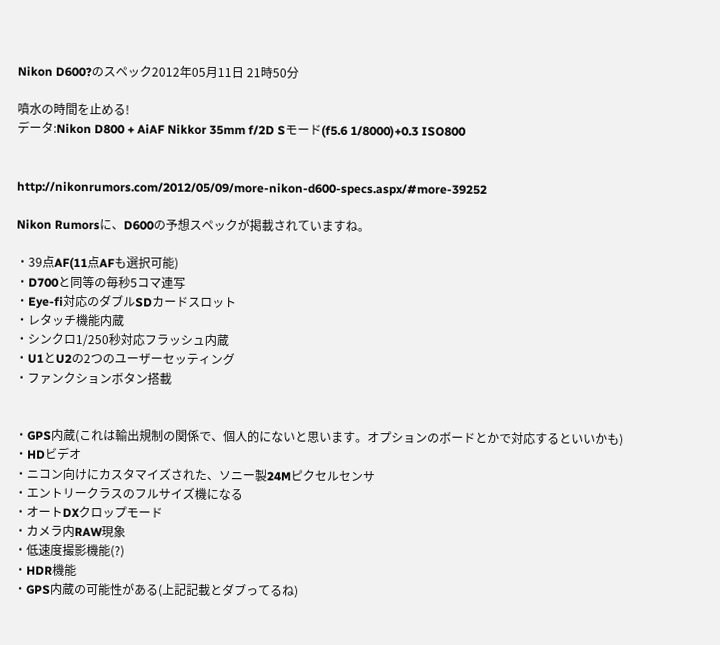Nikon D600?のスペック2012年05月11日 21時50分

噴水の時間を止める!
データ:Nikon D800 + AiAF Nikkor 35mm f/2D Sモード(f5.6 1/8000)+0.3 ISO800


http://nikonrumors.com/2012/05/09/more-nikon-d600-specs.aspx/#more-39252

Nikon Rumorsに、D600の予想スペックが掲載されていますね。

・39点AF(11点AFも選択可能)
・D700と同等の毎秒5コマ連写
・Eye-fi対応のダブルSDカードスロット
・レタッチ機能内蔵
・シンクロ1/250秒対応フラッシュ内蔵
・U1とU2の2つのユーザーセッティング
・ファンクションボタン搭載


・GPS内蔵(これは輸出規制の関係で、個人的にないと思います。オプションのボードとかで対応するといいかも)
・HDビデオ
・ニコン向けにカスタマイズされた、ソニー製24Mピクセルセンサ
・エントリークラスのフルサイズ機になる
・オートDXクロップモード
・カメラ内RAW現象
・低速度撮影機能(?)
・HDR機能
・GPS内蔵の可能性がある(上記記載とダブってるね)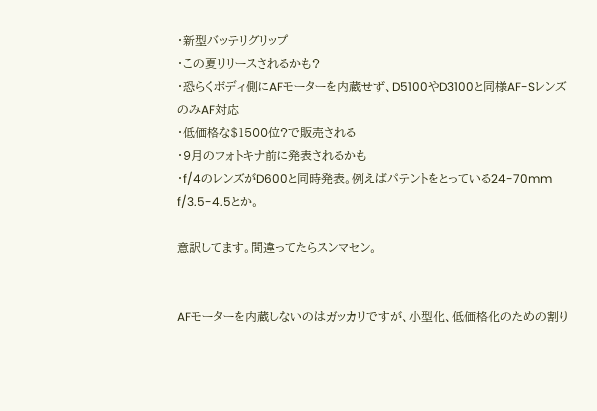・新型バッテリグリップ
・この夏リリースされるかも?
・恐らくボディ側にAFモーターを内蔵せず、D5100やD3100と同様AF-SレンズのみAF対応
・低価格な$1500位?で販売される
・9月のフォトキナ前に発表されるかも
・f/4のレンズがD600と同時発表。例えばパテントをとっている24-70mm f/3.5-4.5とか。

意訳してます。間違ってたらスンマセン。


AFモーターを内蔵しないのはガッカリですが、小型化、低価格化のための割り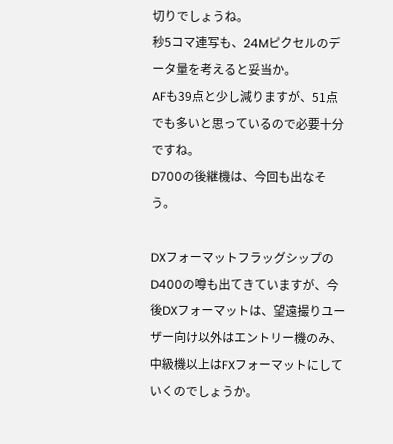切りでしょうね。
秒5コマ連写も、24Mピクセルのデータ量を考えると妥当か。
AFも39点と少し減りますが、51点でも多いと思っているので必要十分ですね。
D700の後継機は、今回も出なそう。

DXフォーマットフラッグシップのD400の噂も出てきていますが、今後DXフォーマットは、望遠撮りユーザー向け以外はエントリー機のみ、中級機以上はFXフォーマットにしていくのでしょうか。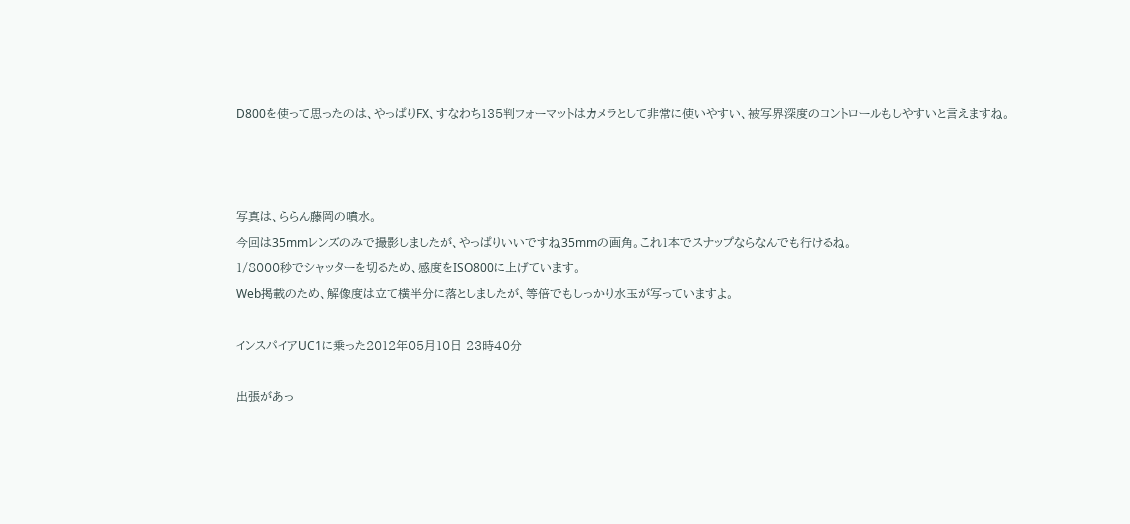D800を使って思ったのは、やっぱりFX、すなわち135判フォーマットはカメラとして非常に使いやすい、被写界深度のコントロールもしやすいと言えますね。



写真は、ららん藤岡の噴水。
今回は35mmレンズのみで撮影しましたが、やっぱりいいですね35mmの画角。これ1本でスナップならなんでも行けるね。
1/8000秒でシャッターを切るため、感度をISO800に上げています。
Web掲載のため、解像度は立て横半分に落としましたが、等倍でもしっかり水玉が写っていますよ。

インスパイアUC1に乗った2012年05月10日 23時40分

出張があっ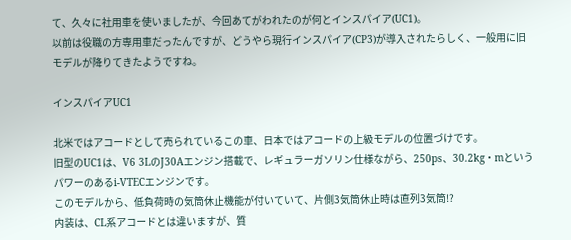て、久々に社用車を使いましたが、今回あてがわれたのが何とインスパイア(UC1)。
以前は役職の方専用車だったんですが、どうやら現行インスパイア(CP3)が導入されたらしく、一般用に旧モデルが降りてきたようですね。

インスパイアUC1

北米ではアコードとして売られているこの車、日本ではアコードの上級モデルの位置づけです。
旧型のUC1は、V6 3LのJ30Aエンジン搭載で、レギュラーガソリン仕様ながら、250ps、30.2kg・mというパワーのあるi-VTECエンジンです。
このモデルから、低負荷時の気筒休止機能が付いていて、片側3気筒休止時は直列3気筒!?
内装は、CL系アコードとは違いますが、質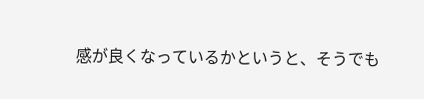感が良くなっているかというと、そうでも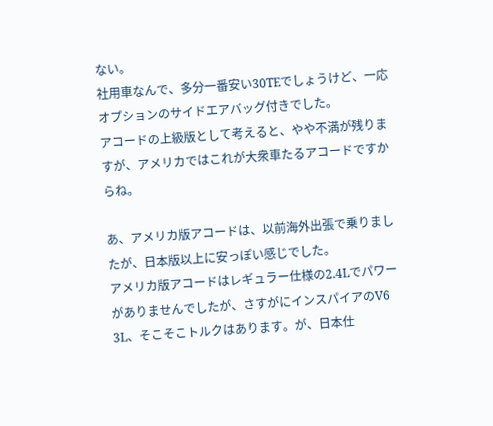ない。
社用車なんで、多分一番安い30TEでしょうけど、一応オプションのサイドエアバッグ付きでした。
アコードの上級版として考えると、やや不満が残りますが、アメリカではこれが大衆車たるアコードですからね。

あ、アメリカ版アコードは、以前海外出張で乗りましたが、日本版以上に安っぽい感じでした。
アメリカ版アコードはレギュラー仕様の2.4Lでパワーがありませんでしたが、さすがにインスパイアのV6 3L、そこそこトルクはあります。が、日本仕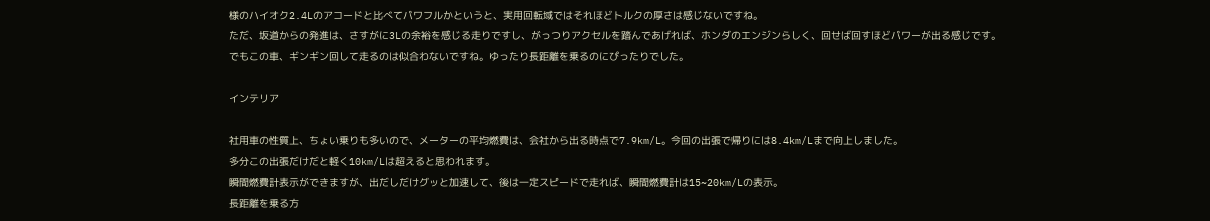様のハイオク2.4Lのアコードと比べてパワフルかというと、実用回転域ではそれほどトルクの厚さは感じないですね。
ただ、坂道からの発進は、さすがに3Lの余裕を感じる走りですし、がっつりアクセルを踏んであげれば、ホンダのエンジンらしく、回せば回すほどパワーが出る感じです。
でもこの車、ギンギン回して走るのは似合わないですね。ゆったり長距離を乗るのにぴったりでした。

インテリア

社用車の性質上、ちょい乗りも多いので、メーターの平均燃費は、会社から出る時点で7.9km/L。今回の出張で帰りには8.4km/Lまで向上しました。
多分この出張だけだと軽く10km/Lは超えると思われます。
瞬間燃費計表示ができますが、出だしだけグッと加速して、後は一定スピードで走れば、瞬間燃費計は15~20km/Lの表示。
長距離を乗る方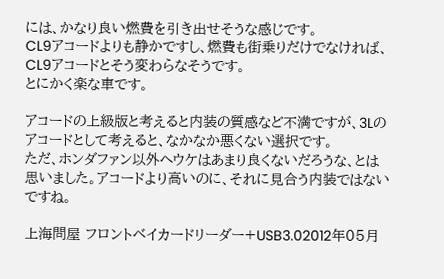には、かなり良い燃費を引き出せそうな感じです。
CL9アコードよりも静かですし、燃費も街乗りだけでなければ、CL9アコードとそう変わらなそうです。
とにかく楽な車です。

アコードの上級版と考えると内装の質感など不満ですが、3Lのアコードとして考えると、なかなか悪くない選択です。
ただ、ホンダファン以外へウケはあまり良くないだろうな、とは思いました。アコードより高いのに、それに見合う内装ではないですね。

上海問屋 フロントベイカードリーダー+USB3.02012年05月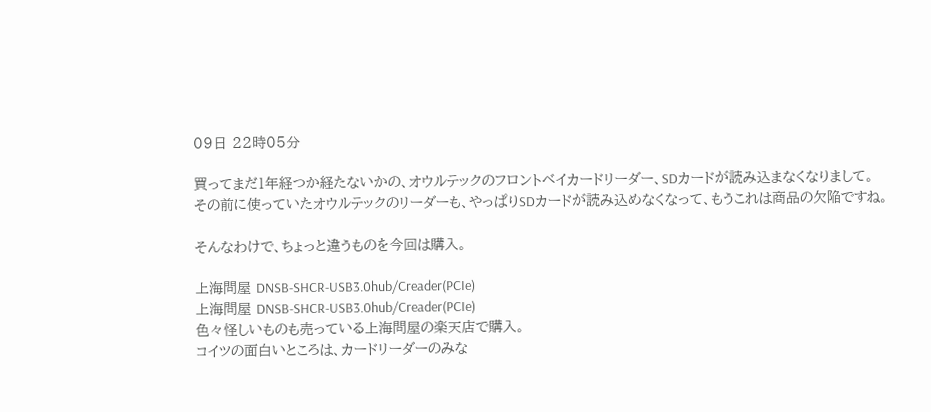09日 22時05分

買ってまだ1年経つか経たないかの、オウルテックのフロントベイカードリーダー、SDカードが読み込まなくなりまして。
その前に使っていたオウルテックのリーダーも、やっぱりSDカードが読み込めなくなって、もうこれは商品の欠陥ですね。

そんなわけで、ちょっと違うものを今回は購入。

上海問屋 DNSB-SHCR-USB3.0hub/Creader(PCIe)
上海問屋 DNSB-SHCR-USB3.0hub/Creader(PCIe)
色々怪しいものも売っている上海問屋の楽天店で購入。
コイツの面白いところは、カードリーダーのみな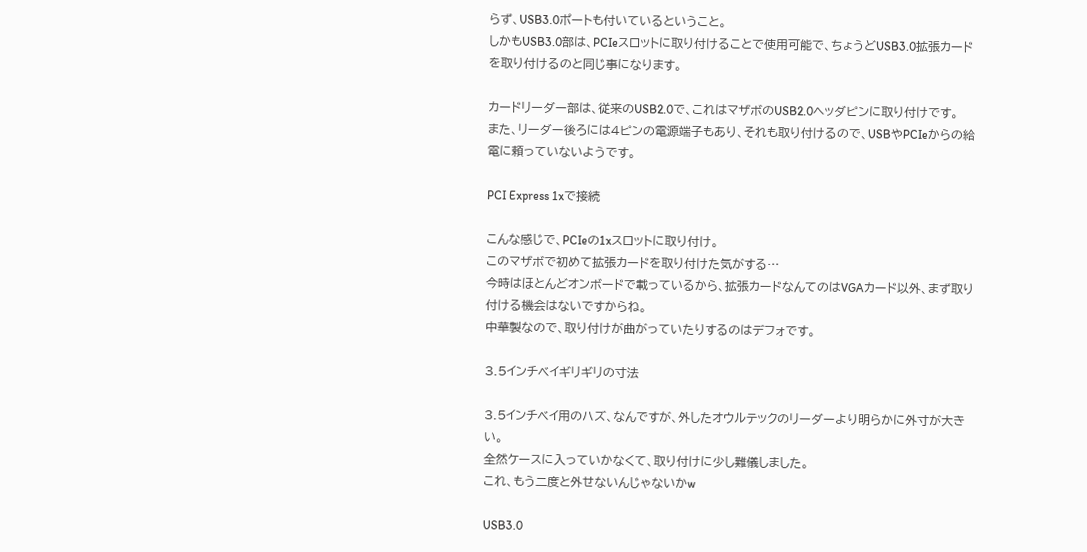らず、USB3.0ポートも付いているということ。
しかもUSB3.0部は、PCIeスロットに取り付けることで使用可能で、ちょうどUSB3.0拡張カードを取り付けるのと同じ事になります。

カードリーダー部は、従来のUSB2.0で、これはマザボのUSB2.0ヘッダピンに取り付けです。
また、リーダー後ろには4ピンの電源端子もあり、それも取り付けるので、USBやPCIeからの給電に頼っていないようです。

PCI Express 1xで接続

こんな感じで、PCIeの1xスロットに取り付け。
このマザボで初めて拡張カードを取り付けた気がする…
今時はほとんどオンボードで載っているから、拡張カードなんてのはVGAカード以外、まず取り付ける機会はないですからね。
中華製なので、取り付けが曲がっていたりするのはデフォです。

3.5インチベイギリギリの寸法

3.5インチベイ用のハズ、なんですが、外したオウルテックのリーダーより明らかに外寸が大きい。
全然ケースに入っていかなくて、取り付けに少し難儀しました。
これ、もう二度と外せないんじゃないかw

USB3.0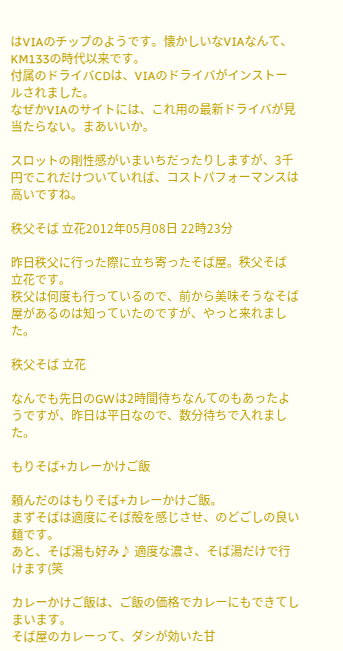はVIAのチップのようです。懐かしいなVIAなんて、KM133の時代以来です。
付属のドライバCDは、VIAのドライバがインストールされました。
なぜかVIAのサイトには、これ用の最新ドライバが見当たらない。まあいいか。

スロットの剛性感がいまいちだったりしますが、3千円でこれだけついていれば、コストパフォーマンスは高いですね。

秩父そば 立花2012年05月08日 22時23分

昨日秩父に行った際に立ち寄ったそば屋。秩父そば 立花です。
秩父は何度も行っているので、前から美味そうなそば屋があるのは知っていたのですが、やっと来れました。

秩父そば 立花

なんでも先日のGWは2時間待ちなんてのもあったようですが、昨日は平日なので、数分待ちで入れました。

もりそば+カレーかけご飯

頼んだのはもりそば+カレーかけご飯。
まずそばは適度にそば殻を感じさせ、のどごしの良い麺です。
あと、そば湯も好み♪ 適度な濃さ、そば湯だけで行けます(笑

カレーかけご飯は、ご飯の価格でカレーにもできてしまいます。
そば屋のカレーって、ダシが効いた甘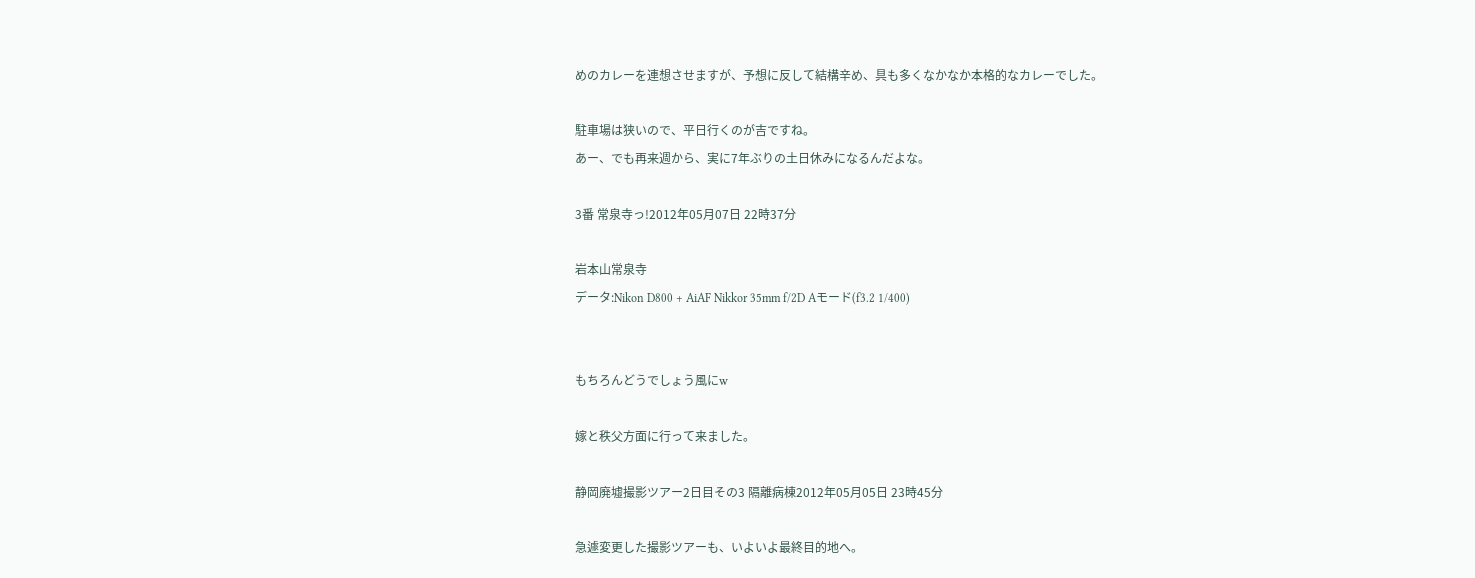めのカレーを連想させますが、予想に反して結構辛め、具も多くなかなか本格的なカレーでした。

駐車場は狭いので、平日行くのが吉ですね。
あー、でも再来週から、実に7年ぶりの土日休みになるんだよな。

3番 常泉寺っ!2012年05月07日 22時37分

岩本山常泉寺
データ:Nikon D800 + AiAF Nikkor 35mm f/2D Aモード(f3.2 1/400)


もちろんどうでしょう風にw

嫁と秩父方面に行って来ました。

静岡廃墟撮影ツアー2日目その3 隔離病棟2012年05月05日 23時45分

急遽変更した撮影ツアーも、いよいよ最終目的地へ。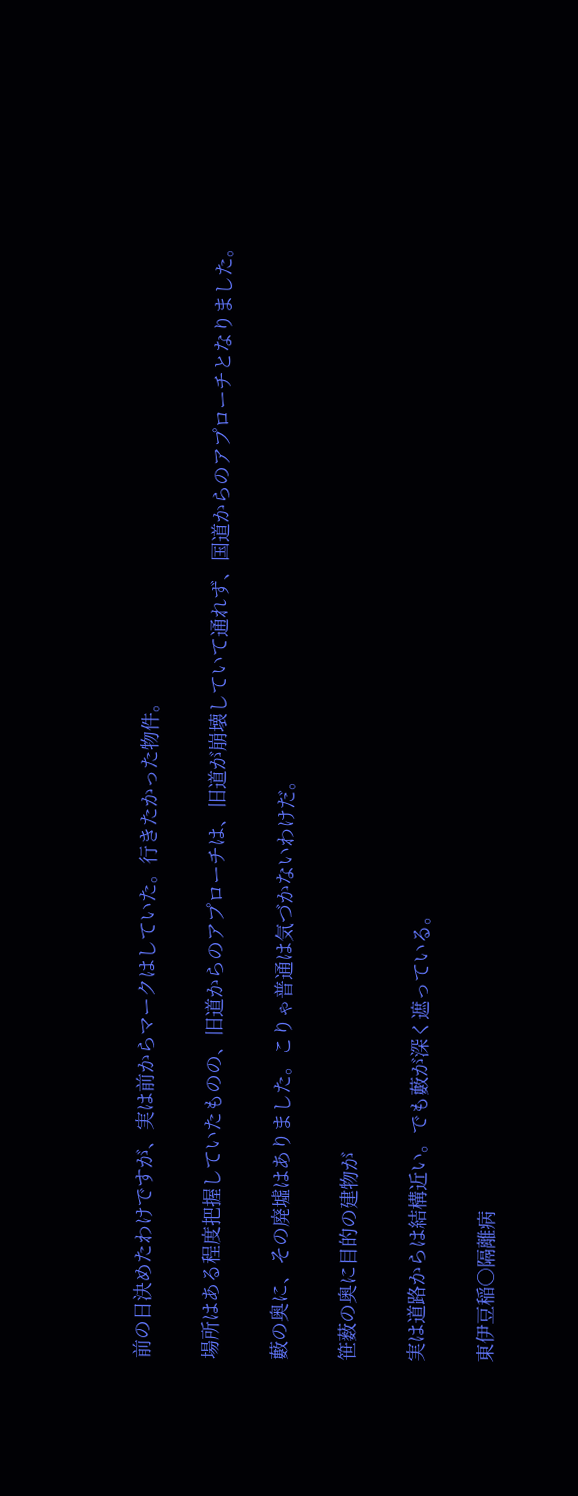前の日決めたわけですが、実は前からマークはしていた。行きたかった物件。

場所はある程度把握していたものの、旧道からのアプローチは、旧道が崩壊していて通れず、国道からのアプローチとなりました。

藪の奥に、その廃墟はありました。こりゃ普通は気づかないわけだ。

笹薮の奥に目的の建物が

実は道路からは結構近い。でも藪が深く遮っている。

東伊豆稲○隔離病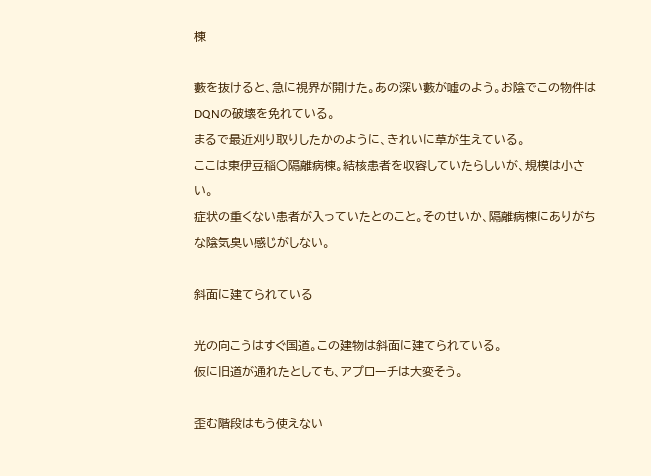棟

藪を抜けると、急に視界が開けた。あの深い藪が嘘のよう。お陰でこの物件はDQNの破壊を免れている。
まるで最近刈り取りしたかのように、きれいに草が生えている。
ここは東伊豆稲○隔離病棟。結核患者を収容していたらしいが、規模は小さい。
症状の重くない患者が入っていたとのこと。そのせいか、隔離病棟にありがちな陰気臭い感じがしない。

斜面に建てられている

光の向こうはすぐ国道。この建物は斜面に建てられている。
仮に旧道が通れたとしても、アプローチは大変そう。

歪む階段はもう使えない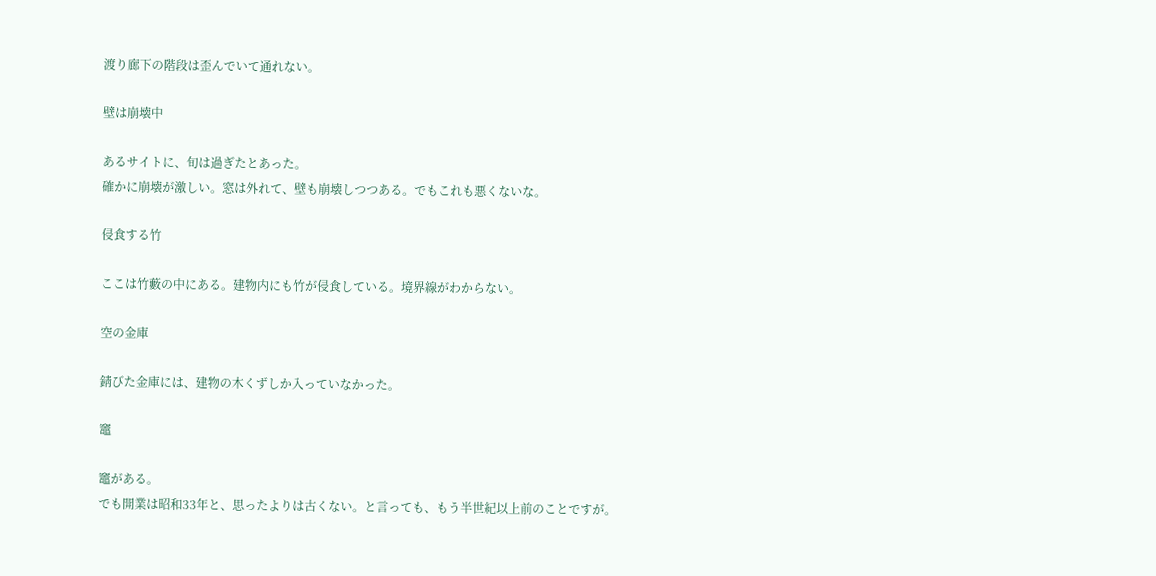渡り廊下の階段は歪んでいて通れない。

壁は崩壊中

あるサイトに、旬は過ぎたとあった。
確かに崩壊が激しい。窓は外れて、壁も崩壊しつつある。でもこれも悪くないな。

侵食する竹

ここは竹藪の中にある。建物内にも竹が侵食している。境界線がわからない。

空の金庫

錆びた金庫には、建物の木くずしか入っていなかった。

竈

竈がある。
でも開業は昭和33年と、思ったよりは古くない。と言っても、もう半世紀以上前のことですが。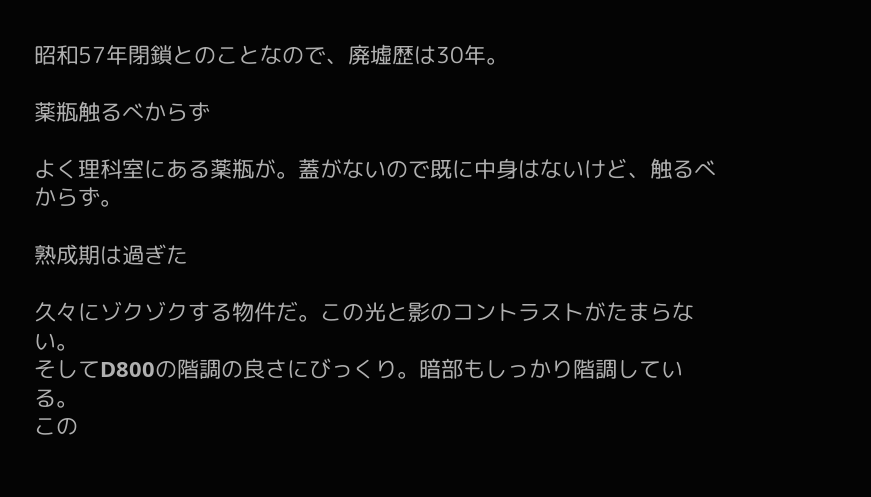昭和57年閉鎖とのことなので、廃墟歴は30年。

薬瓶触るべからず

よく理科室にある薬瓶が。蓋がないので既に中身はないけど、触るべからず。

熟成期は過ぎた

久々にゾクゾクする物件だ。この光と影のコントラストがたまらない。
そしてD800の階調の良さにびっくり。暗部もしっかり階調している。
この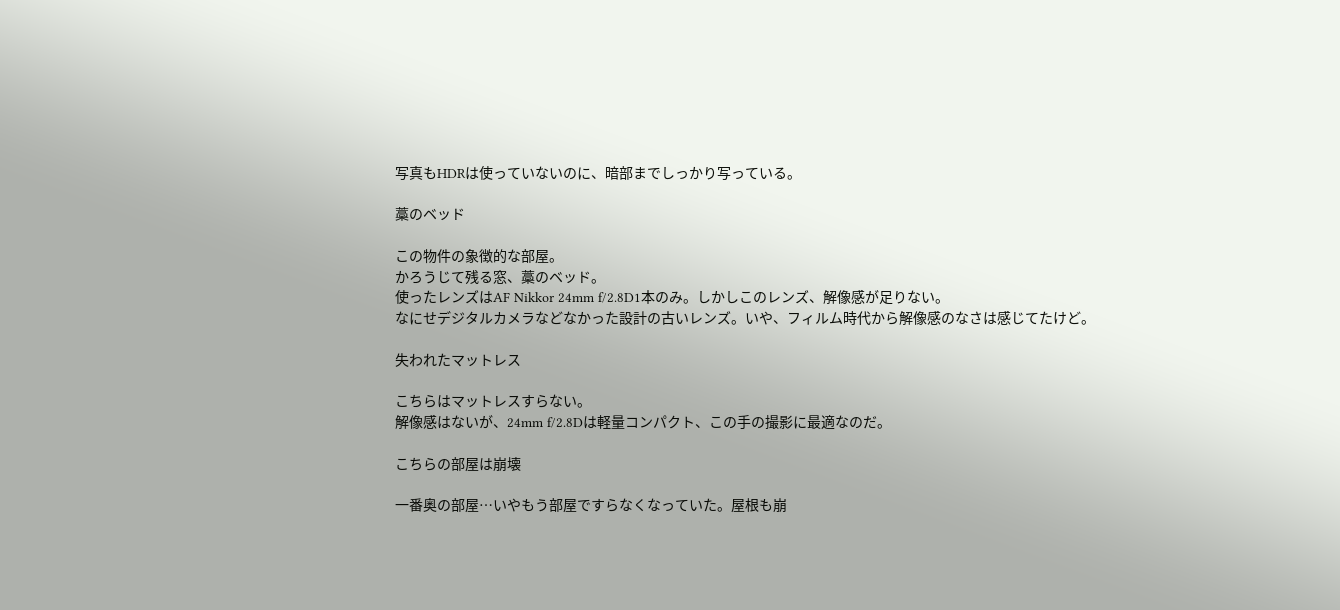写真もHDRは使っていないのに、暗部までしっかり写っている。

藁のベッド

この物件の象徴的な部屋。
かろうじて残る窓、藁のベッド。
使ったレンズはAF Nikkor 24mm f/2.8D1本のみ。しかしこのレンズ、解像感が足りない。
なにせデジタルカメラなどなかった設計の古いレンズ。いや、フィルム時代から解像感のなさは感じてたけど。

失われたマットレス

こちらはマットレスすらない。
解像感はないが、24mm f/2.8Dは軽量コンパクト、この手の撮影に最適なのだ。

こちらの部屋は崩壊

一番奥の部屋…いやもう部屋ですらなくなっていた。屋根も崩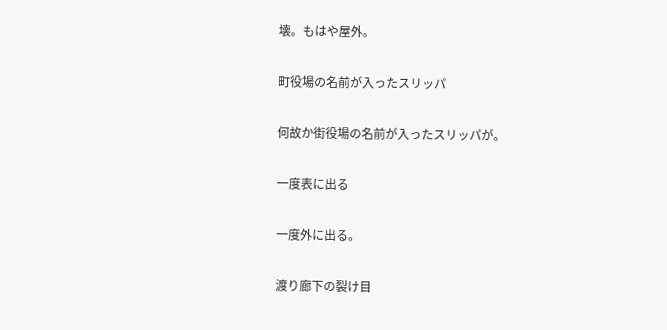壊。もはや屋外。

町役場の名前が入ったスリッパ

何故か街役場の名前が入ったスリッパが。

一度表に出る

一度外に出る。

渡り廊下の裂け目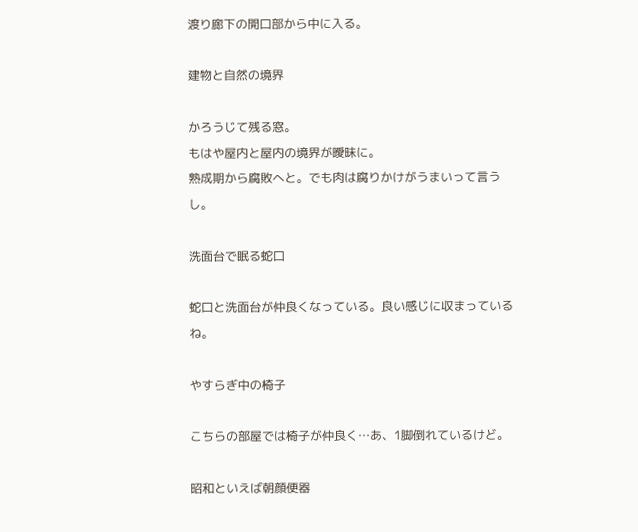渡り廊下の開口部から中に入る。

建物と自然の境界

かろうじて残る窓。
もはや屋内と屋内の境界が曖昧に。
熟成期から腐敗へと。でも肉は腐りかけがうまいって言うし。

洗面台で眠る蛇口

蛇口と洗面台が仲良くなっている。良い感じに収まっているね。

やすらぎ中の椅子

こちらの部屋では椅子が仲良く…あ、1脚倒れているけど。

昭和といえば朝顔便器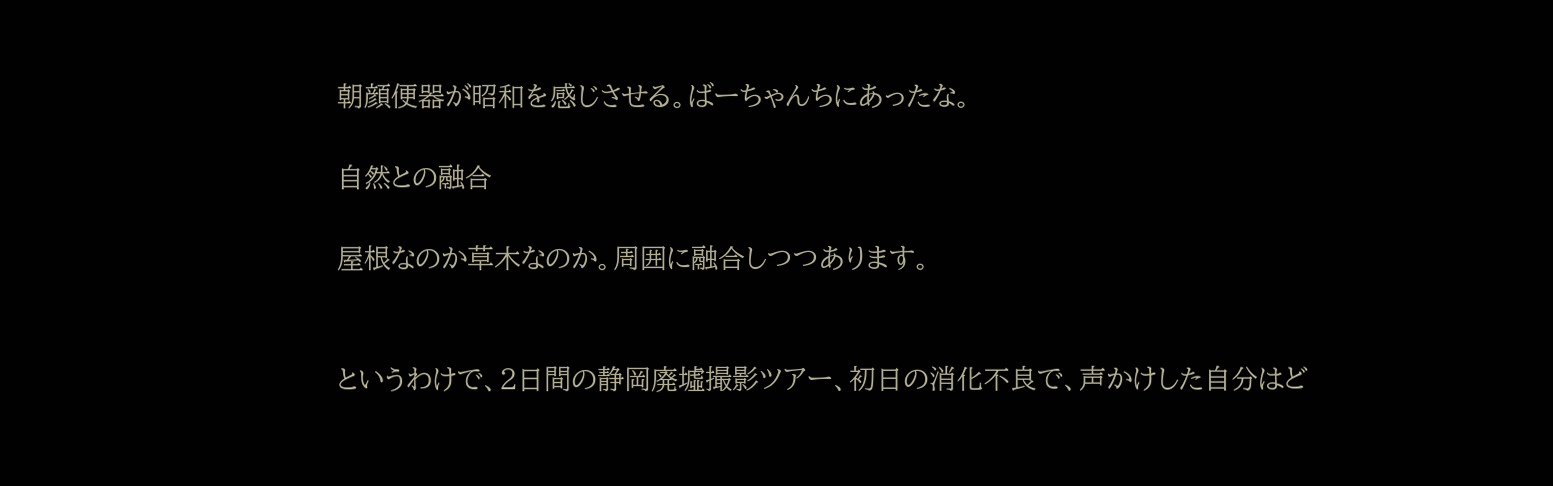朝顔便器が昭和を感じさせる。ばーちゃんちにあったな。

自然との融合

屋根なのか草木なのか。周囲に融合しつつあります。


というわけで、2日間の静岡廃墟撮影ツアー、初日の消化不良で、声かけした自分はど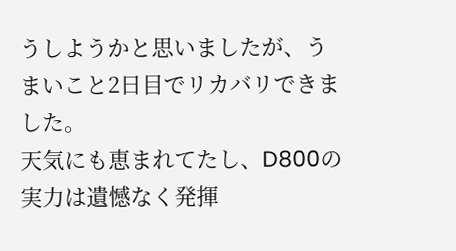うしようかと思いましたが、うまいこと2日目でリカバリできました。
天気にも恵まれてたし、D800の実力は遺憾なく発揮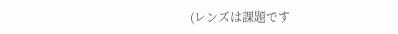(レンズは課題です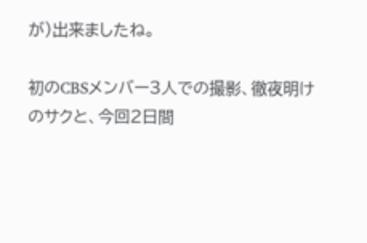が)出来ましたね。

初のCBSメンバー3人での撮影、徹夜明けのサクと、今回2日間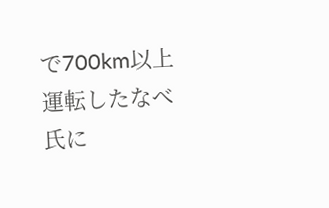で700km以上運転したなべ氏に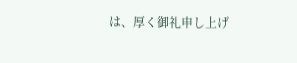は、厚く御礼申し上げ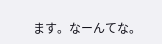ます。なーんてな。